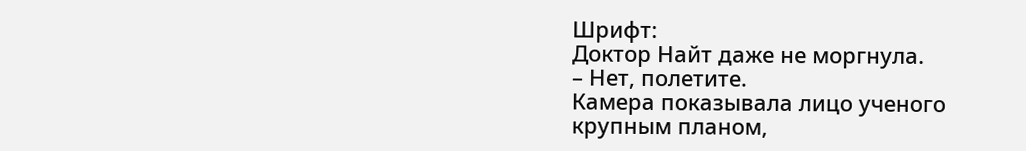Шрифт:
Доктор Найт даже не моргнула.
– Нет, полетите.
Камера показывала лицо ученого крупным планом,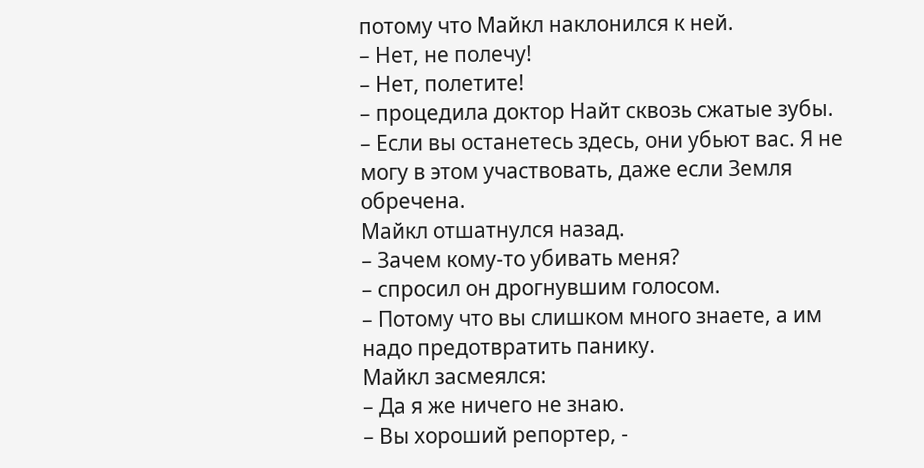потому что Майкл наклонился к ней.
– Нет, не полечу!
– Нет, полетите!
– процедила доктор Найт сквозь сжатые зубы.
– Если вы останетесь здесь, они убьют вас. Я не могу в этом участвовать, даже если Земля обречена.
Майкл отшатнулся назад.
– Зачем кому-то убивать меня?
– спросил он дрогнувшим голосом.
– Потому что вы слишком много знаете, а им надо предотвратить панику.
Майкл засмеялся:
– Да я же ничего не знаю.
– Вы хороший репортер, -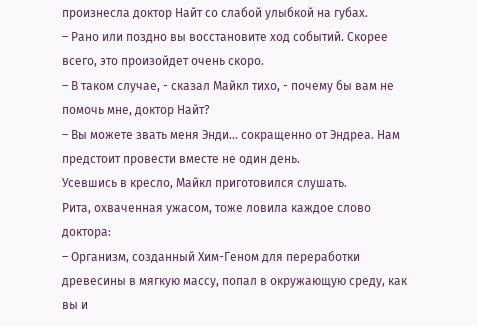произнесла доктор Найт со слабой улыбкой на губах.
– Рано или поздно вы восстановите ход событий. Скорее всего, это произойдет очень скоро.
– В таком случае, - сказал Майкл тихо, - почему бы вам не помочь мне, доктор Найт?
– Вы можете звать меня Энди... сокращенно от Эндреа. Нам предстоит провести вместе не один день.
Усевшись в кресло, Майкл приготовился слушать.
Рита, охваченная ужасом, тоже ловила каждое слово доктора:
– Организм, созданный Хим-Геном для переработки древесины в мягкую массу, попал в окружающую среду, как вы и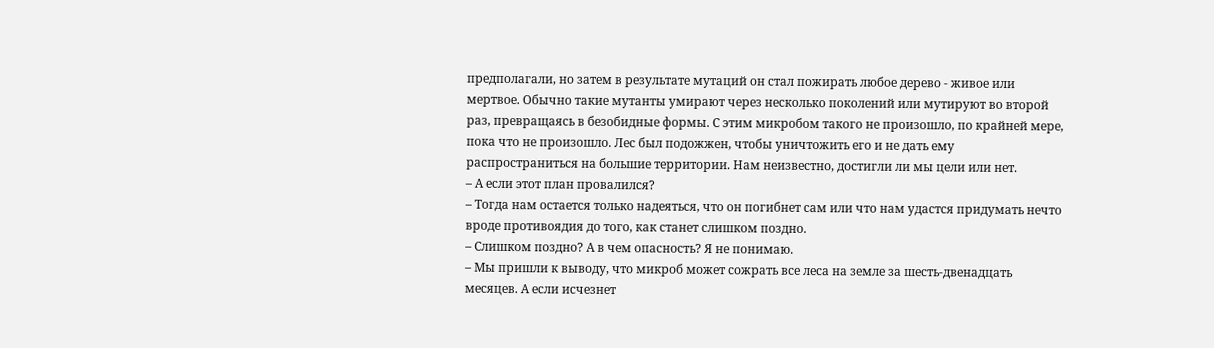предполагали, но затем в результате мутаций он стал пожирать любое дерево - живое или мертвое. Обычно такие мутанты умирают через несколько поколений или мутируют во второй раз, превращаясь в безобидные формы. С этим микробом такого не произошло, по крайней мере, пока что не произошло. Лес был подожжен, чтобы уничтожить его и не дать ему распространиться на большие территории. Нам неизвестно, достигли ли мы цели или нет.
– А если этот план провалился?
– Тогда нам остается только надеяться, что он погибнет сам или что нам удастся придумать нечто вроде противоядия до того, как станет слишком поздно.
– Слишком поздно? А в чем опасность? Я не понимаю.
– Мы пришли к выводу, что микроб может сожрать все леса на земле за шесть-двенадцать месяцев. А если исчезнет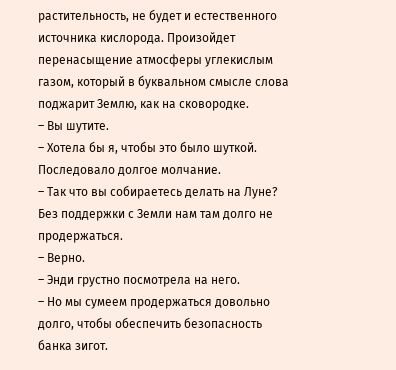растительность, не будет и естественного источника кислорода. Произойдет перенасыщение атмосферы углекислым газом, который в буквальном смысле слова поджарит Землю, как на сковородке.
– Вы шутите.
– Хотела бы я, чтобы это было шуткой.
Последовало долгое молчание.
– Так что вы собираетесь делать на Луне? Без поддержки с Земли нам там долго не продержаться.
– Верно.
– Энди грустно посмотрела на него.
– Но мы сумеем продержаться довольно долго, чтобы обеспечить безопасность банка зигот.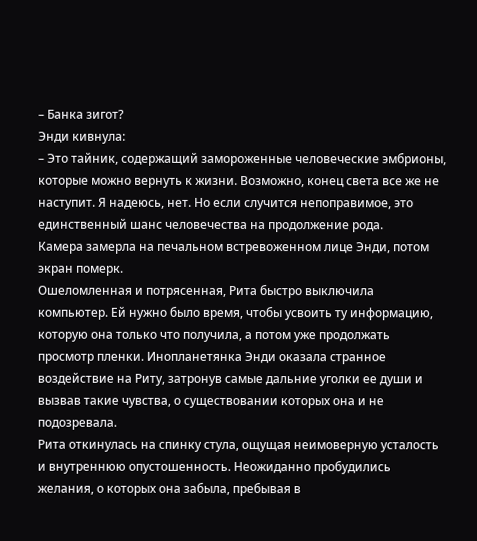– Банка зигот?
Энди кивнула:
– Это тайник, содержащий замороженные человеческие эмбрионы, которые можно вернуть к жизни. Возможно, конец света все же не наступит. Я надеюсь, нет. Но если случится непоправимое, это единственный шанс человечества на продолжение рода.
Камера замерла на печальном встревоженном лице Энди, потом экран померк.
Ошеломленная и потрясенная, Рита быстро выключила компьютер. Ей нужно было время, чтобы усвоить ту информацию, которую она только что получила, а потом уже продолжать просмотр пленки. Инопланетянка Энди оказала странное воздействие на Риту, затронув самые дальние уголки ее души и вызвав такие чувства, о существовании которых она и не подозревала.
Рита откинулась на спинку стула, ощущая неимоверную усталость и внутреннюю опустошенность. Неожиданно пробудились желания, о которых она забыла, пребывая в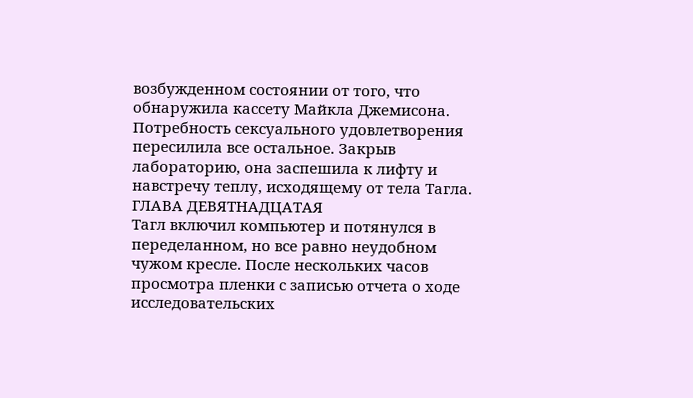возбужденном состоянии от того, что обнаружила кассету Майкла Джемисона. Потребность сексуального удовлетворения пересилила все остальное. Закрыв лабораторию, она заспешила к лифту и навстречу теплу, исходящему от тела Тагла.
ГЛАВА ДЕВЯТНАДЦАТАЯ
Тагл включил компьютер и потянулся в переделанном, но все равно неудобном чужом кресле. После нескольких часов просмотра пленки с записью отчета о ходе исследовательских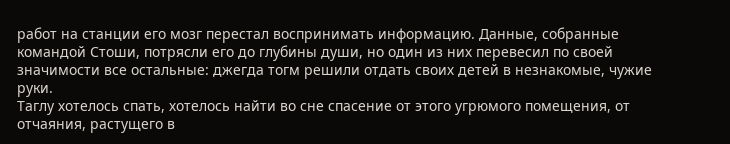работ на станции его мозг перестал воспринимать информацию. Данные, собранные командой Стоши, потрясли его до глубины души, но один из них перевесил по своей значимости все остальные: джегда тогм решили отдать своих детей в незнакомые, чужие руки.
Таглу хотелось спать, хотелось найти во сне спасение от этого угрюмого помещения, от отчаяния, растущего в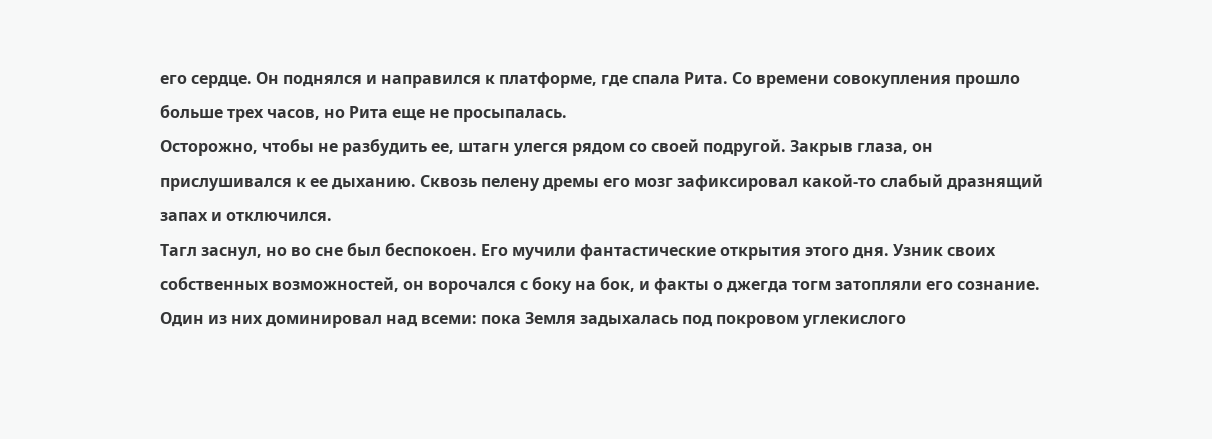его сердце. Он поднялся и направился к платформе, где спала Рита. Со времени совокупления прошло больше трех часов, но Рита еще не просыпалась.
Осторожно, чтобы не разбудить ее, штагн улегся рядом со своей подругой. Закрыв глаза, он прислушивался к ее дыханию. Сквозь пелену дремы его мозг зафиксировал какой-то слабый дразнящий запах и отключился.
Тагл заснул, но во сне был беспокоен. Его мучили фантастические открытия этого дня. Узник своих собственных возможностей, он ворочался с боку на бок, и факты о джегда тогм затопляли его сознание.
Один из них доминировал над всеми: пока Земля задыхалась под покровом углекислого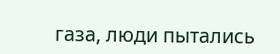газа, люди пытались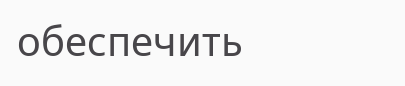обеспечить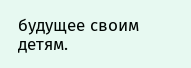будущее своим детям.